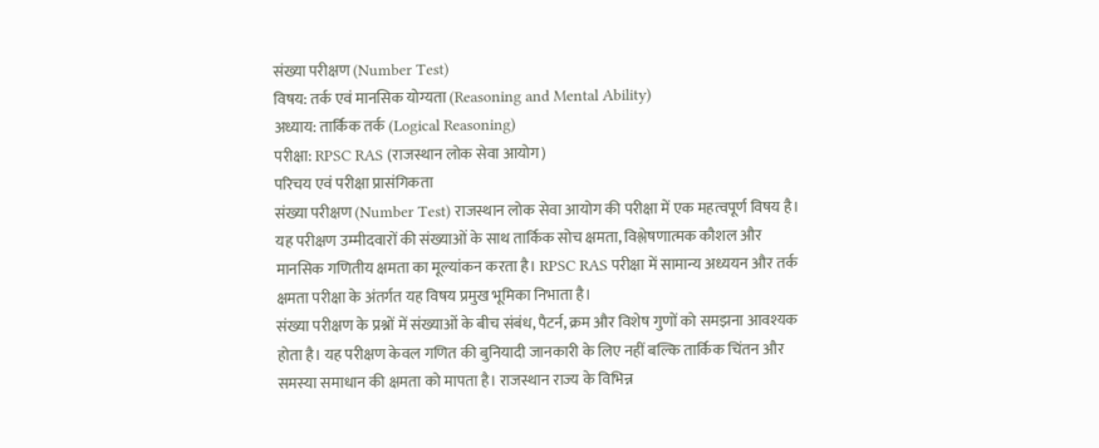संख्या परीक्षण (Number Test)
विषय: तर्क एवं मानसिक योग्यता (Reasoning and Mental Ability)
अध्याय: तार्किक तर्क (Logical Reasoning)
परीक्षा: RPSC RAS (राजस्थान लोक सेवा आयोग)
परिचय एवं परीक्षा प्रासंगिकता
संख्या परीक्षण (Number Test) राजस्थान लोक सेवा आयोग की परीक्षा में एक महत्वपूर्ण विषय है। यह परीक्षण उम्मीदवारों की संख्याओं के साथ तार्किक सोच क्षमता, विश्लेषणात्मक कौशल और मानसिक गणितीय क्षमता का मूल्यांकन करता है। RPSC RAS परीक्षा में सामान्य अध्ययन और तर्क क्षमता परीक्षा के अंतर्गत यह विषय प्रमुख भूमिका निभाता है।
संख्या परीक्षण के प्रश्नों में संख्याओं के बीच संबंध, पैटर्न, क्रम और विशेष गुणों को समझना आवश्यक होता है। यह परीक्षण केवल गणित की बुनियादी जानकारी के लिए नहीं बल्कि तार्किक चिंतन और समस्या समाधान की क्षमता को मापता है। राजस्थान राज्य के विभिन्न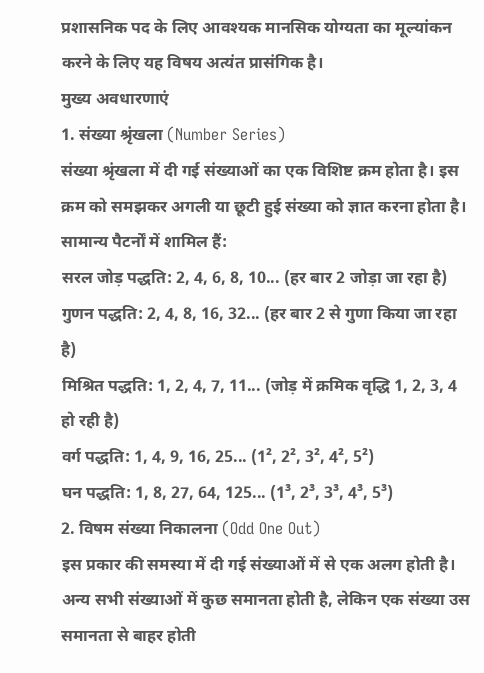प्रशासनिक पद के लिए आवश्यक मानसिक योग्यता का मूल्यांकन करने के लिए यह विषय अत्यंत प्रासंगिक है।
मुख्य अवधारणाएं
1. संख्या श्रृंखला (Number Series)
संख्या श्रृंखला में दी गई संख्याओं का एक विशिष्ट क्रम होता है। इस क्रम को समझकर अगली या छूटी हुई संख्या को ज्ञात करना होता है। सामान्य पैटर्नों में शामिल हैं:
सरल जोड़ पद्धति: 2, 4, 6, 8, 10... (हर बार 2 जोड़ा जा रहा है)
गुणन पद्धति: 2, 4, 8, 16, 32... (हर बार 2 से गुणा किया जा रहा है)
मिश्रित पद्धति: 1, 2, 4, 7, 11... (जोड़ में क्रमिक वृद्धि 1, 2, 3, 4 हो रही है)
वर्ग पद्धति: 1, 4, 9, 16, 25... (1², 2², 3², 4², 5²)
घन पद्धति: 1, 8, 27, 64, 125... (1³, 2³, 3³, 4³, 5³)
2. विषम संख्या निकालना (Odd One Out)
इस प्रकार की समस्या में दी गई संख्याओं में से एक अलग होती है। अन्य सभी संख्याओं में कुछ समानता होती है, लेकिन एक संख्या उस समानता से बाहर होती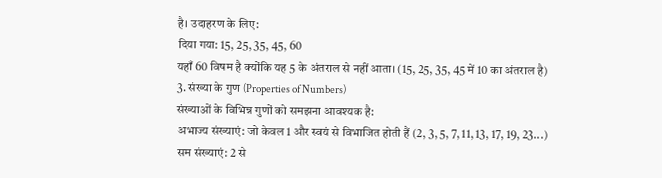है। उदाहरण के लिए:
दिया गया: 15, 25, 35, 45, 60
यहाँ 60 विषम है क्योंकि यह 5 के अंतराल से नहीं आता। (15, 25, 35, 45 में 10 का अंतराल है)
3. संख्या के गुण (Properties of Numbers)
संख्याओं के विभिन्न गुणों को समझना आवश्यक है:
अभाज्य संख्याएं: जो केवल 1 और स्वयं से विभाजित होती हैं (2, 3, 5, 7, 11, 13, 17, 19, 23...)
सम संख्याएं: 2 से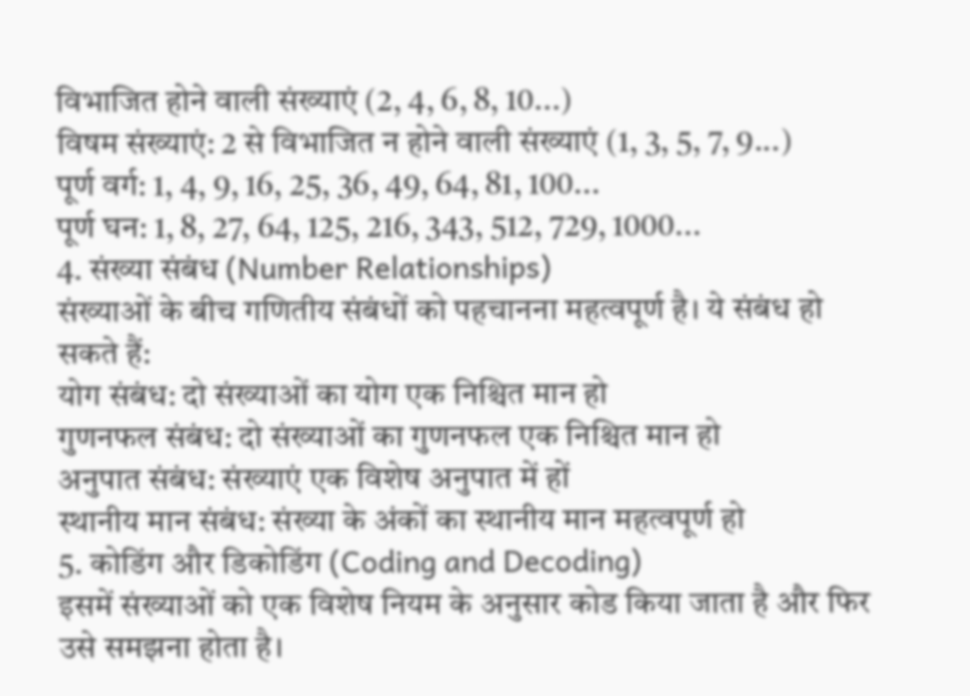विभाजित होने वाली संख्याएं (2, 4, 6, 8, 10...)
विषम संख्याएं: 2 से विभाजित न होने वाली संख्याएं (1, 3, 5, 7, 9...)
पूर्ण वर्ग: 1, 4, 9, 16, 25, 36, 49, 64, 81, 100...
पूर्ण घन: 1, 8, 27, 64, 125, 216, 343, 512, 729, 1000...
4. संख्या संबंध (Number Relationships)
संख्याओं के बीच गणितीय संबंधों को पहचानना महत्वपूर्ण है। ये संबंध हो सकते हैं:
योग संबंध: दो संख्याओं का योग एक निश्चित मान हो
गुणनफल संबंध: दो संख्याओं का गुणनफल एक निश्चित मान हो
अनुपात संबंध: संख्याएं एक विशेष अनुपात में हों
स्थानीय मान संबंध: संख्या के अंकों का स्थानीय मान महत्वपूर्ण हो
5. कोडिंग और डिकोडिंग (Coding and Decoding)
इसमें संख्याओं को एक विशेष नियम के अनुसार कोड किया जाता है और फिर उसे समझना होता है।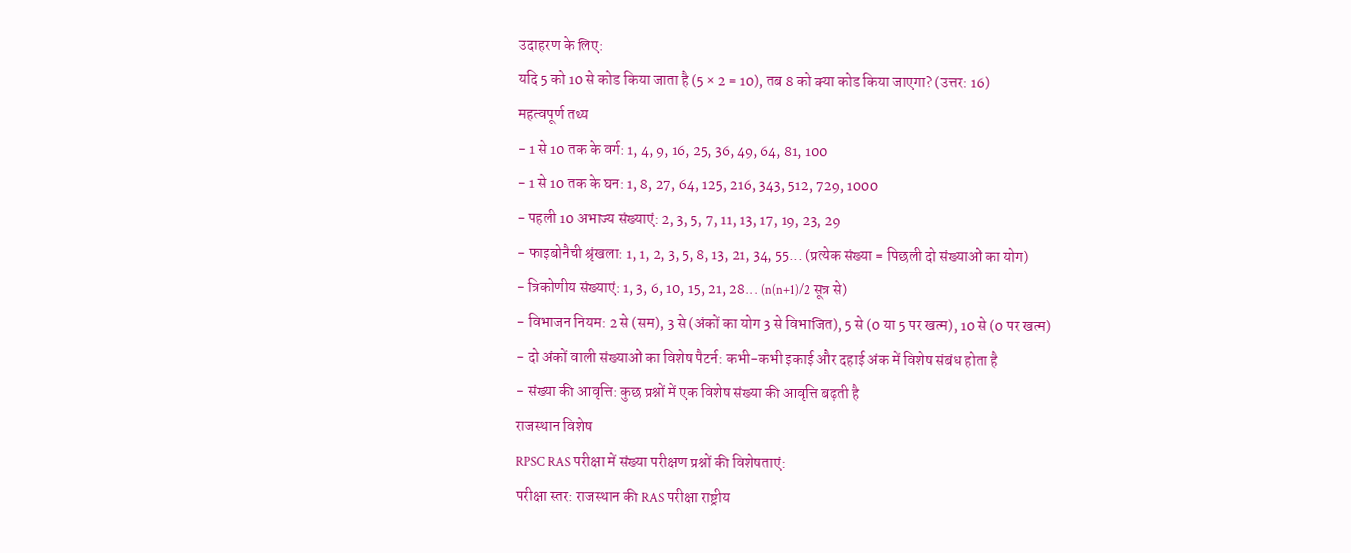उदाहरण के लिए:
यदि 5 को 10 से कोड किया जाता है (5 × 2 = 10), तब 8 को क्या कोड किया जाएगा? (उत्तर: 16)
महत्वपूर्ण तथ्य
- 1 से 10 तक के वर्ग: 1, 4, 9, 16, 25, 36, 49, 64, 81, 100
- 1 से 10 तक के घन: 1, 8, 27, 64, 125, 216, 343, 512, 729, 1000
- पहली 10 अभाज्य संख्याएं: 2, 3, 5, 7, 11, 13, 17, 19, 23, 29
- फाइबोनैची श्रृंखला: 1, 1, 2, 3, 5, 8, 13, 21, 34, 55... (प्रत्येक संख्या = पिछली दो संख्याओं का योग)
- त्रिकोणीय संख्याएं: 1, 3, 6, 10, 15, 21, 28... (n(n+1)/2 सूत्र से)
- विभाजन नियम: 2 से (सम), 3 से (अंकों का योग 3 से विभाजित), 5 से (0 या 5 पर खत्म), 10 से (0 पर खत्म)
- दो अंकों वाली संख्याओं का विशेष पैटर्न: कभी-कभी इकाई और दहाई अंक में विशेष संबंध होता है
- संख्या की आवृत्ति: कुछ प्रश्नों में एक विशेष संख्या की आवृत्ति बढ़ती है
राजस्थान विशेष
RPSC RAS परीक्षा में संख्या परीक्षण प्रश्नों की विशेषताएं:
परीक्षा स्तर: राजस्थान की RAS परीक्षा राष्ट्रीय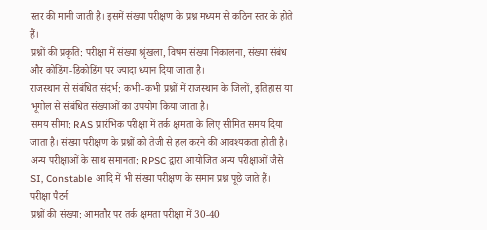स्तर की मानी जाती है। इसमें संख्या परीक्षण के प्रश्न मध्यम से कठिन स्तर के होते हैं।
प्रश्नों की प्रकृति: परीक्षा में संख्या श्रृंखला, विषम संख्या निकालना, संख्या संबंध और कोडिंग-डिकोडिंग पर ज्यादा ध्यान दिया जाता है।
राजस्थान से संबंधित संदर्भ: कभी-कभी प्रश्नों में राजस्थान के जिलों, इतिहास या भूगोल से संबंधित संख्याओं का उपयोग किया जाता है।
समय सीमा: RAS प्रारंभिक परीक्षा में तर्क क्षमता के लिए सीमित समय दिया जाता है। संख्या परीक्षण के प्रश्नों को तेजी से हल करने की आवश्यकता होती है।
अन्य परीक्षाओं के साथ समानता: RPSC द्वारा आयोजित अन्य परीक्षाओं जैसे SI, Constable आदि में भी संख्या परीक्षण के समान प्रश्न पूछे जाते हैं।
परीक्षा पैटर्न
प्रश्नों की संख्या: आमतौर पर तर्क क्षमता परीक्षा में 30-40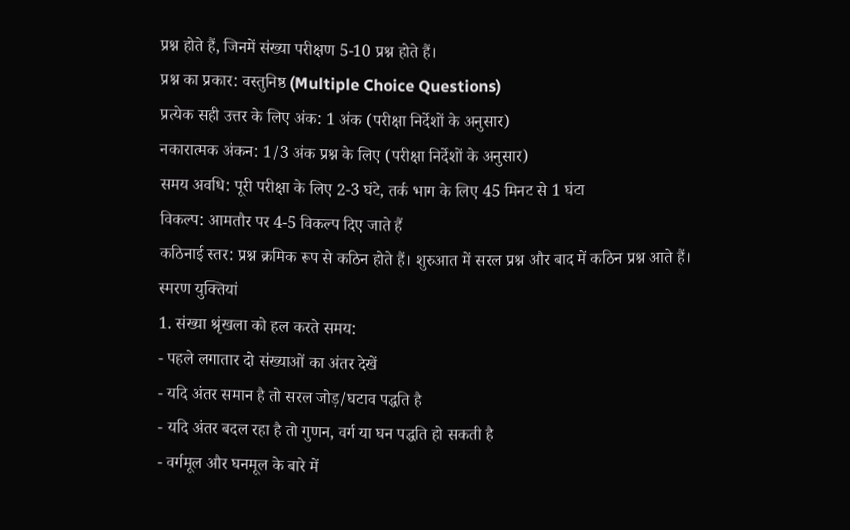प्रश्न होते हैं, जिनमें संख्या परीक्षण 5-10 प्रश्न होते हैं।
प्रश्न का प्रकार: वस्तुनिष्ठ (Multiple Choice Questions)
प्रत्येक सही उत्तर के लिए अंक: 1 अंक (परीक्षा निर्देशों के अनुसार)
नकारात्मक अंकन: 1/3 अंक प्रश्न के लिए (परीक्षा निर्देशों के अनुसार)
समय अवधि: पूरी परीक्षा के लिए 2-3 घंटे, तर्क भाग के लिए 45 मिनट से 1 घंटा
विकल्प: आमतौर पर 4-5 विकल्प दिए जाते हैं
कठिनाई स्तर: प्रश्न क्रमिक रूप से कठिन होते हैं। शुरुआत में सरल प्रश्न और बाद में कठिन प्रश्न आते हैं।
स्मरण युक्तियां
1. संख्या श्रृंखला को हल करते समय:
- पहले लगातार दो संख्याओं का अंतर देखें
- यदि अंतर समान है तो सरल जोड़/घटाव पद्धति है
- यदि अंतर बदल रहा है तो गुणन, वर्ग या घन पद्धति हो सकती है
- वर्गमूल और घनमूल के बारे में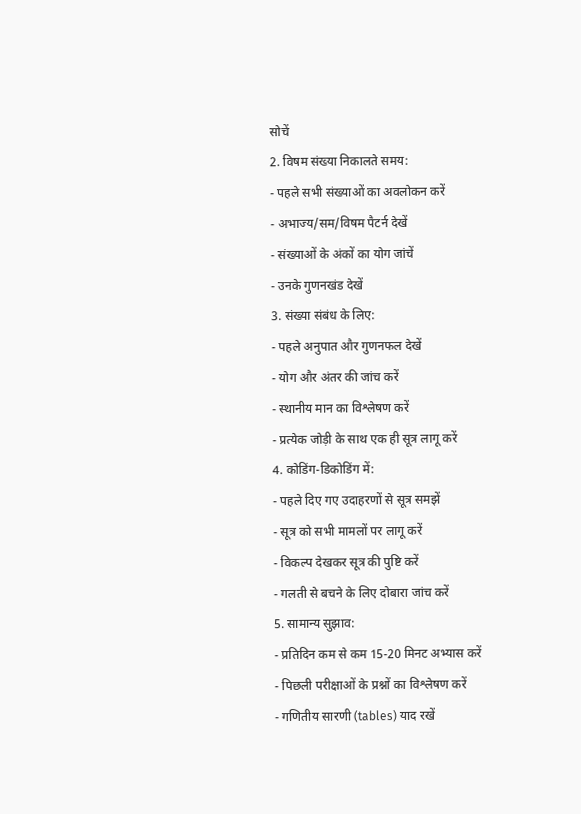सोचें
2. विषम संख्या निकालते समय:
- पहले सभी संख्याओं का अवलोकन करें
- अभाज्य/सम/विषम पैटर्न देखें
- संख्याओं के अंकों का योग जांचें
- उनके गुणनखंड देखें
3. संख्या संबंध के लिए:
- पहले अनुपात और गुणनफल देखें
- योग और अंतर की जांच करें
- स्थानीय मान का विश्लेषण करें
- प्रत्येक जोड़ी के साथ एक ही सूत्र लागू करें
4. कोडिंग-डिकोडिंग में:
- पहले दिए गए उदाहरणों से सूत्र समझें
- सूत्र को सभी मामलों पर लागू करें
- विकल्प देखकर सूत्र की पुष्टि करें
- गलती से बचने के लिए दोबारा जांच करें
5. सामान्य सुझाव:
- प्रतिदिन कम से कम 15-20 मिनट अभ्यास करें
- पिछली परीक्षाओं के प्रश्नों का विश्लेषण करें
- गणितीय सारणी (tables) याद रखें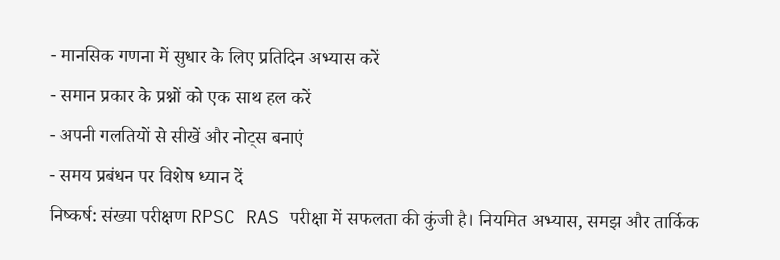- मानसिक गणना में सुधार के लिए प्रतिदिन अभ्यास करें
- समान प्रकार के प्रश्नों को एक साथ हल करें
- अपनी गलतियों से सीखें और नोट्स बनाएं
- समय प्रबंधन पर विशेष ध्यान दें
निष्कर्ष: संख्या परीक्षण RPSC RAS परीक्षा में सफलता की कुंजी है। नियमित अभ्यास, समझ और तार्किक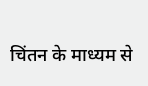चिंतन के माध्यम से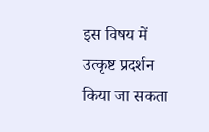इस विषय में उत्कृष्ट प्रदर्शन किया जा सकता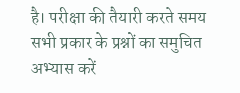है। परीक्षा की तैयारी करते समय सभी प्रकार के प्रश्नों का समुचित अभ्यास करें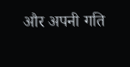और अपनी गति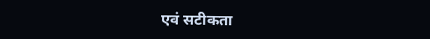एवं सटीकता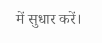में सुधार करें।